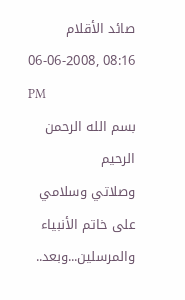صائد الأقلام
06-06-2008, 08:16 PM
بسم الله الرحمن الرحيم
وصلاتي وسلامي على خاتم الأنبياء والمرسلين...وبعد..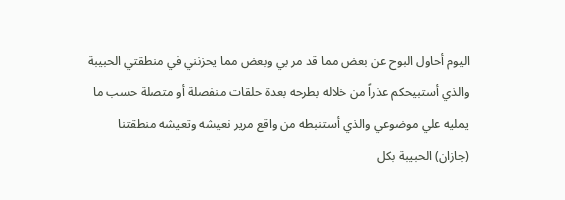اليوم أحاول البوح عن بعض مما قد مر بي وبعض مما يحزنني في منطقتي الحبيبة والذي أستبيحكم عذراً من خلاله بطرحه بعدة حلقات منفصلة أو متصلة حسب ما يمليه علي موضوعي والذي أستنبطه من واقع مرير نعيشه وتعيشه منطقتنا (جازان) الحبيبة بكل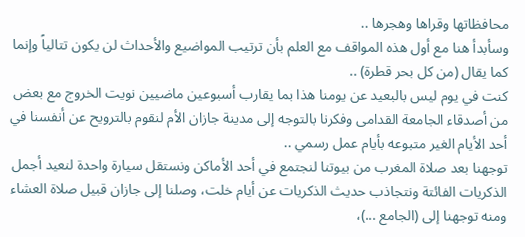محافظاتها وقراها وهجرها ..
وسأبدأ هنا مع أول هذه المواقف مع العلم بأن ترتيب المواضيع والأحداث لن يكون تتالياً وإنما كما يقال (من كل بحر قطرة) ..
كنت في يوم ليس بالبعيد عن يومنا هذا بما يقارب أسبوعين ماضيين نويت الخروج مع بعض من أصدقاء الجامعة القدامى وفكرنا بالتوجه إلى مدينة جازان الأم لنقوم بالترويح عن أنفسنا في أحد الأيام الغير متبوعه بأيام عمل رسمي ..
توجهنا بعد صلاة المغرب من بيوتنا لنجتمع في أحد الأماكن ونستقل سيارة واحدة لنعيد أجمل الذكريات الفائتة ونتجاذب حديث الذكريات عن أيام خلت، وصلنا إلى جازان قبيل صلاة العشاء ومنه توجهنا إلى (الجامع ...)،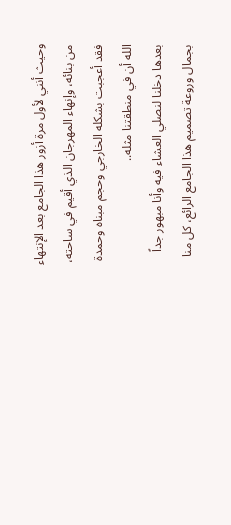وحيث أنني لأول مرة أزور هذا الجامع بعد الإنتهاء من بنائه، وإنهاء المهرجان الذي أقيم في ساحته، فقد أعجبت بشكله الخارجي وحجم مبناه وحمدة الله أن في منطقتنا مثله..
بعدها دخلنا لنصلي العشاء فيه وأنا مبهور جداً بجمال وروعة تصميم هذا الجامع الرائع، كل منا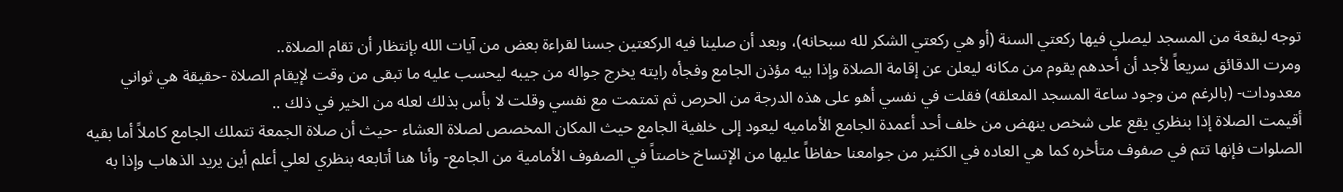توجه لبقعة من المسجد ليصلي فيها ركعتي السنة (أو هي ركعتي الشكر لله سبحانه)، وبعد أن صلينا فيه الركعتين جسنا لقراءة بعض من آيات الله بإنتظار أن تقام الصلاة..
ومرت الدقائق سريعاً لأجد أن أحدهم يقوم من مكانه ليعلن عن إقامة الصلاة وإذا بيه مؤذن الجامع وفجأه رايته يخرج جواله من جيبه ليحسب عليه ما تبقى من وقت لإيقام الصلاة -حقيقة هي ثواني معدودات- (بالرغم من وجود ساعة المسجد المعلقه) فقلت في نفسي أهو على هذه الدرجة من الحرص ثم تمتمت مع نفسي وقلت لا بأس بذلك لعله من الخير في ذلك ..
أقيمت الصلاة إذا بنظري يقع على شخص ينهض من خلف أحد أعمدة الجامع الأماميه ليعود إلى خلفية الجامع حيث المكان المخصص لصلاة العشاء -حيث أن صلاة الجمعة تتملك الجامع كاملاً أما بقيه الصلوات فإنها تتم في صفوف متأخره كما هي العاده في الكثير من جوامعنا حفاظاً عليها من الإتساخ خاصتاً في الصفوف الأمامية من الجامع- وأنا هنا أتابعه بنظري لعلي أعلم أين يريد الذهاب وإذا به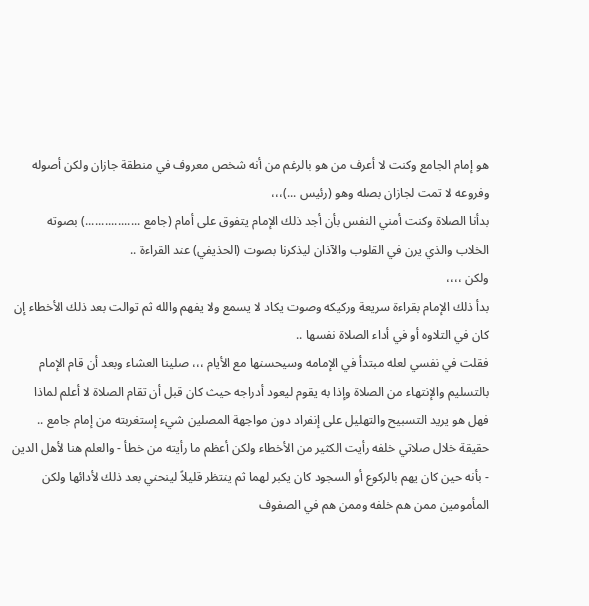هو إمام الجامع وكنت لا أعرف من هو بالرغم من أنه شخص معروف في منطقة جازان ولكن أصوله وفروعه لا تمت لجازان بصله وهو (رئيس ...)،،،
بدأنا الصلاة وكنت أمني النفس بأن أجد ذلك الإمام يتفوق على أمام (جامع .................) بصوته الخلاب والذي يرن في القلوب والآذان ليذكرنا بصوت (الحذيفي) عند القراءة ..
ولكن ،،،،
بدأ ذلك الإمام بقراءة سريعة وركيكه وصوت يكاد لا يسمع ولا يفهم والله ثم توالت بعد ذلك الأخطاء إن كان في التلاوه أو في أداء الصلاة نفسها ..
فقلت في نفسي لعله مبتدأ في الإمامه وسيحسنها مع الأيام ،،، صلينا العشاء وبعد أن قام الإمام بالتسليم والإنتهاء من الصلاة وإذا به يقوم ليعود أدراجه حيث كان قبل أن تقام الصلاة لا أعلم لماذا فهل هو يريد التسبيح والتهليل على إنفراد دون مواجهة المصلين شيء إستغربته من إمام جامع ..
حقيقة خلال صلاتي خلفه رأيت الكثير من الأخطاء ولكن أعظم ما رأيته من خطأ - والعلم هنا لأهل الدين - بأنه حين كان يهم بالركوع أو السجود كان يكبر لهما ثم ينتظر قليلاً لينحني بعد ذلك لأدائها ولكن المأمومين ممن هم خلفه وممن هم في الصفوف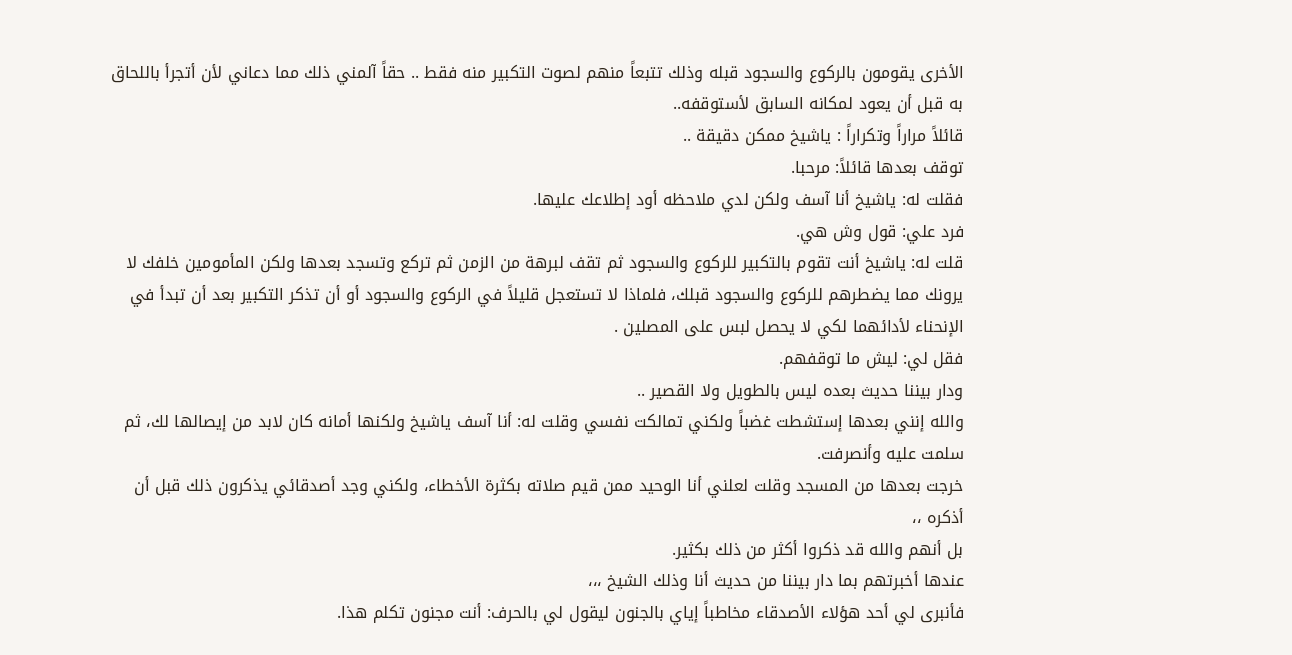الأخرى يقومون بالركوع والسجود قبله وذلك تتبعاً منهم لصوت التكبير منه فقط .. حقاً آلمني ذلك مما دعاني لأن أتجرأ باللحاق به قبل أن يعود لمكانه السابق لأستوقفه..
قائلاً مراراً وتكراراً : ياشيخ ممكن دقيقة ..
توقف بعدها قائلاً: مرحبا.
فقلت له: ياشيخ أنا آسف ولكن لدي ملاحظه أود إطلاعك عليها.
فرد علي: قول وش هي.
قلت له: ياشيخ أنت تقوم بالتكبير للركوع والسجود ثم تقف لبرهة من الزمن ثم تركع وتسجد بعدها ولكن المأمومين خلفك لا يرونك مما يضطرهم للركوع والسجود قبلك، فلماذا لا تستعجل قليلاً في الركوع والسجود أو أن تذكر التكبير بعد أن تبدأ في الإنحناء لأدائهما لكي لا يحصل لبس على المصلين .
فقل لي: ليش ما توقفهم.
ودار بيننا حديث بعده ليس بالطويل ولا القصير ..
والله إنني بعدها إستشطت غضباً ولكني تمالكت نفسي وقلت له: أنا آسف ياشيخ ولكنها أمانه كان لابد من إيصالها لك، ثم سلمت عليه وأنصرفت.
خرجت بعدها من المسجد وقلت لعلني أنا الوحيد ممن قيم صلاته بكثرة الأخطاء، ولكني وجد أصدقائي يذكرون ذلك قبل أن أذكره ،،
بل أنهم والله قد ذكروا أكثر من ذلك بكثير.
عندها أخبرتهم بما دار بيننا من حديث أنا وذلك الشيخ ،،،
فأنبرى لي أحد هؤلاء الأصدقاء مخاطباً إياي بالجنون ليقول لي بالحرف: أنت مجنون تكلم هذا.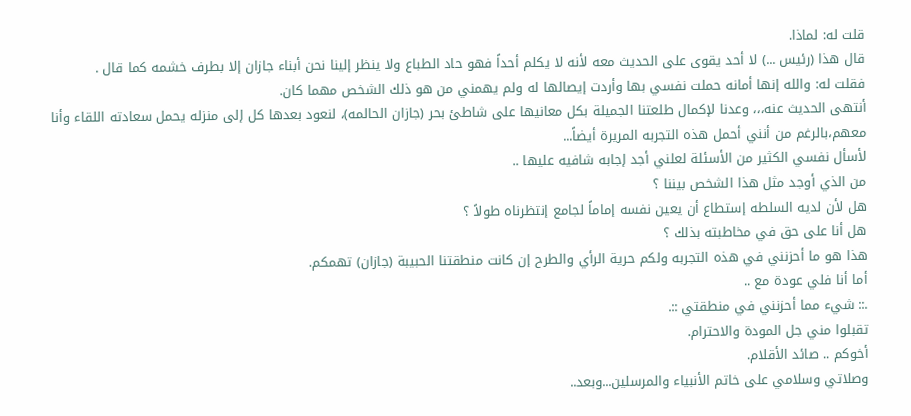قلت له: لماذا.
قال هذا (رئيس ...) لا أحد يقوى على الحديث معه لأنه لا يكلم أحداً فهو حاد الطباع ولا ينظر إلينا نحن أبناء جازان إلا بطرف خشمه كما قال .
فقلت له: والله إنها أمانه حملت نفسي بها وأردت إيصالها له ولم يهمني من هو ذلك الشخص مهما كان.
أنتهى الحديث عنه،،، وعدنا لإكمال طلعتنا الجميلة بكل معانيها على شاطئ بحر (جازان الحالمه)، لنعود بعدها كل إلى منزله يحمل سعادته اللقاء وأنا معهم،بالرغم من أنني أحمل هذه التجربه المريرة أيضاً...
لأسأل نفسي الكثير من الأسئلة لعلني أجد إجابه شافيه عليها ..
من الذي أوجد مثل هذا الشخص بيننا ؟
هل لأن لديه السلطه إستطاع أن يعين نفسه إماماً لجامع إنتظرناه طولاً ؟
هل أنا على حق في مخاطبته بذلك ؟
هذا هو ما أحزنني في هذه التجربه ولكم حرية الرأي والطرح إن كانت منطقتنا الحبيبة (جازان) تهمكم.
أما أنا فلي عودة مع ..
.:: شيء مما أحزنني في منطقتي ::.
تقبلوا مني جل المودة والاحترام.
أخوكم .. صائد الأقلام.
وصلاتي وسلامي على خاتم الأنبياء والمرسلين...وبعد..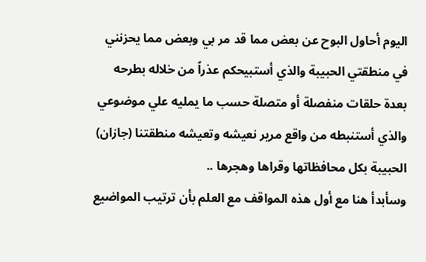اليوم أحاول البوح عن بعض مما قد مر بي وبعض مما يحزنني في منطقتي الحبيبة والذي أستبيحكم عذراً من خلاله بطرحه بعدة حلقات منفصلة أو متصلة حسب ما يمليه علي موضوعي والذي أستنبطه من واقع مرير نعيشه وتعيشه منطقتنا (جازان) الحبيبة بكل محافظاتها وقراها وهجرها ..
وسأبدأ هنا مع أول هذه المواقف مع العلم بأن ترتيب المواضيع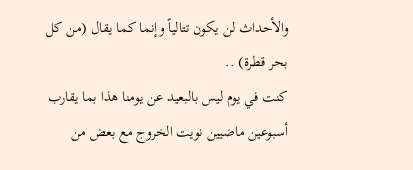والأحداث لن يكون تتالياً وإنما كما يقال (من كل بحر قطرة) ..
كنت في يوم ليس بالبعيد عن يومنا هذا بما يقارب أسبوعين ماضيين نويت الخروج مع بعض من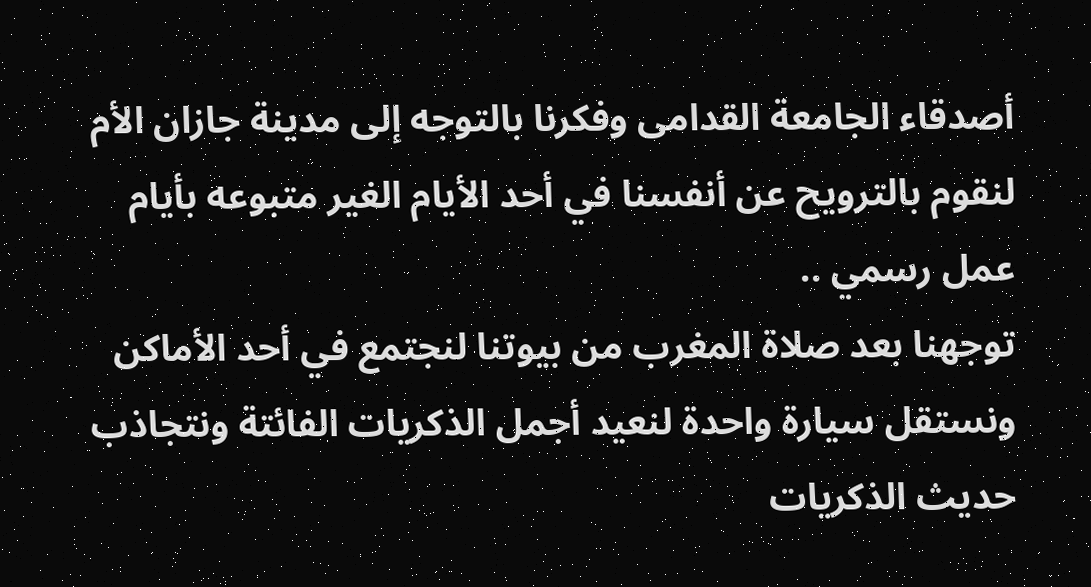أصدقاء الجامعة القدامى وفكرنا بالتوجه إلى مدينة جازان الأم لنقوم بالترويح عن أنفسنا في أحد الأيام الغير متبوعه بأيام عمل رسمي ..
توجهنا بعد صلاة المغرب من بيوتنا لنجتمع في أحد الأماكن ونستقل سيارة واحدة لنعيد أجمل الذكريات الفائتة ونتجاذب حديث الذكريات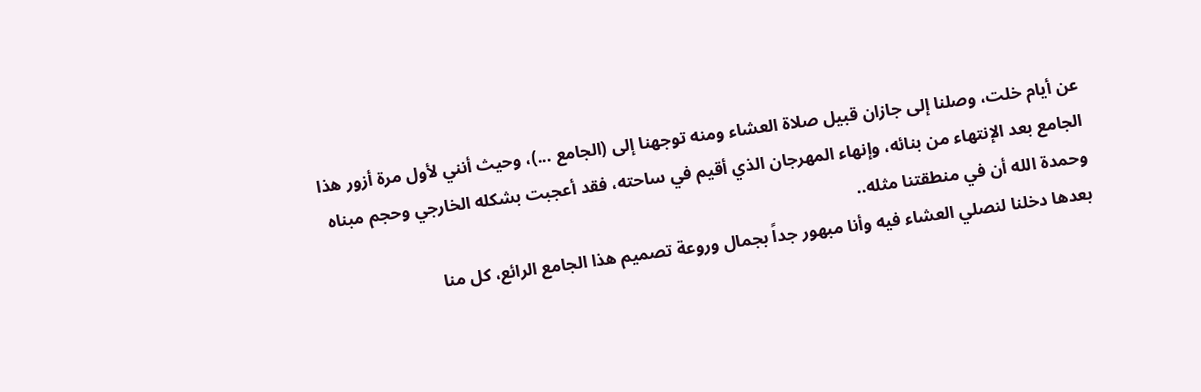عن أيام خلت، وصلنا إلى جازان قبيل صلاة العشاء ومنه توجهنا إلى (الجامع ...)، وحيث أنني لأول مرة أزور هذا الجامع بعد الإنتهاء من بنائه، وإنهاء المهرجان الذي أقيم في ساحته، فقد أعجبت بشكله الخارجي وحجم مبناه وحمدة الله أن في منطقتنا مثله..
بعدها دخلنا لنصلي العشاء فيه وأنا مبهور جداً بجمال وروعة تصميم هذا الجامع الرائع، كل منا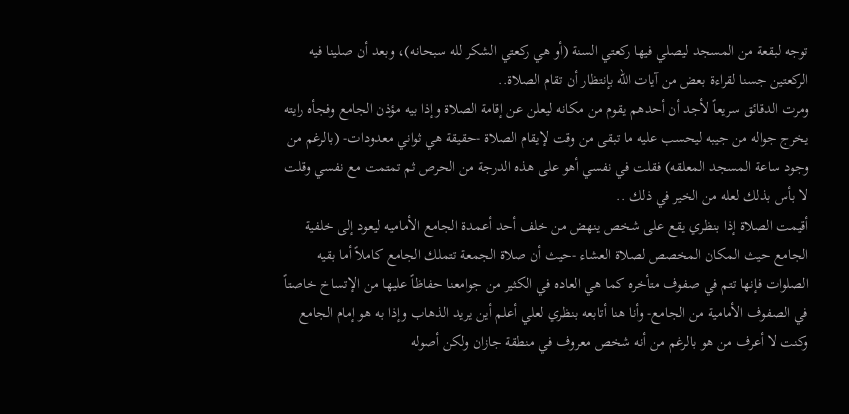توجه لبقعة من المسجد ليصلي فيها ركعتي السنة (أو هي ركعتي الشكر لله سبحانه)، وبعد أن صلينا فيه الركعتين جسنا لقراءة بعض من آيات الله بإنتظار أن تقام الصلاة..
ومرت الدقائق سريعاً لأجد أن أحدهم يقوم من مكانه ليعلن عن إقامة الصلاة وإذا بيه مؤذن الجامع وفجأه رايته يخرج جواله من جيبه ليحسب عليه ما تبقى من وقت لإيقام الصلاة -حقيقة هي ثواني معدودات- (بالرغم من وجود ساعة المسجد المعلقه) فقلت في نفسي أهو على هذه الدرجة من الحرص ثم تمتمت مع نفسي وقلت لا بأس بذلك لعله من الخير في ذلك ..
أقيمت الصلاة إذا بنظري يقع على شخص ينهض من خلف أحد أعمدة الجامع الأماميه ليعود إلى خلفية الجامع حيث المكان المخصص لصلاة العشاء -حيث أن صلاة الجمعة تتملك الجامع كاملاً أما بقيه الصلوات فإنها تتم في صفوف متأخره كما هي العاده في الكثير من جوامعنا حفاظاً عليها من الإتساخ خاصتاً في الصفوف الأمامية من الجامع- وأنا هنا أتابعه بنظري لعلي أعلم أين يريد الذهاب وإذا به هو إمام الجامع وكنت لا أعرف من هو بالرغم من أنه شخص معروف في منطقة جازان ولكن أصوله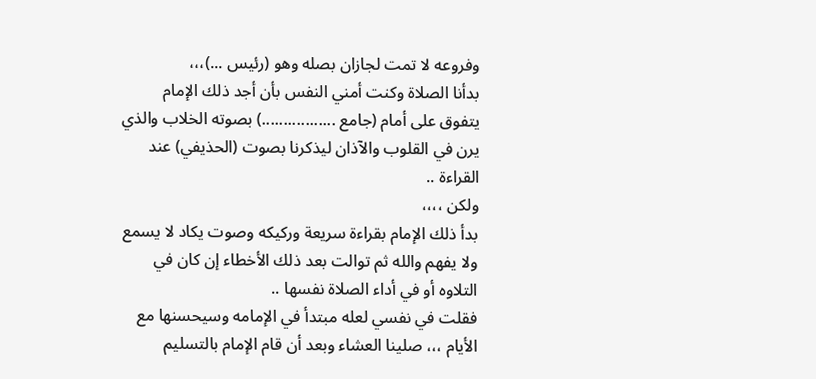وفروعه لا تمت لجازان بصله وهو (رئيس ...)،،،
بدأنا الصلاة وكنت أمني النفس بأن أجد ذلك الإمام يتفوق على أمام (جامع .................) بصوته الخلاب والذي يرن في القلوب والآذان ليذكرنا بصوت (الحذيفي) عند القراءة ..
ولكن ،،،،
بدأ ذلك الإمام بقراءة سريعة وركيكه وصوت يكاد لا يسمع ولا يفهم والله ثم توالت بعد ذلك الأخطاء إن كان في التلاوه أو في أداء الصلاة نفسها ..
فقلت في نفسي لعله مبتدأ في الإمامه وسيحسنها مع الأيام ،،، صلينا العشاء وبعد أن قام الإمام بالتسليم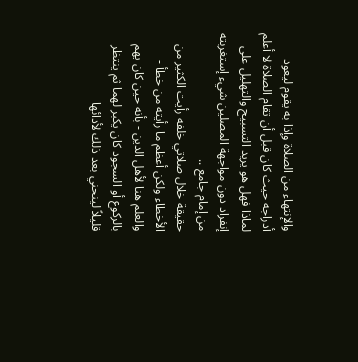والإنتهاء من الصلاة وإذا به يقوم ليعود أدراجه حيث كان قبل أن تقام الصلاة لا أعلم لماذا فهل هو يريد التسبيح والتهليل على إنفراد دون مواجهة المصلين شيء إستغربته من إمام جامع ..
حقيقة خلال صلاتي خلفه رأيت الكثير من الأخطاء ولكن أعظم ما رأيته من خطأ - والعلم هنا لأهل الدين - بأنه حين كان يهم بالركوع أو السجود كان يكبر لهما ثم ينتظر قليلاً لينحني بعد ذلك لأدائها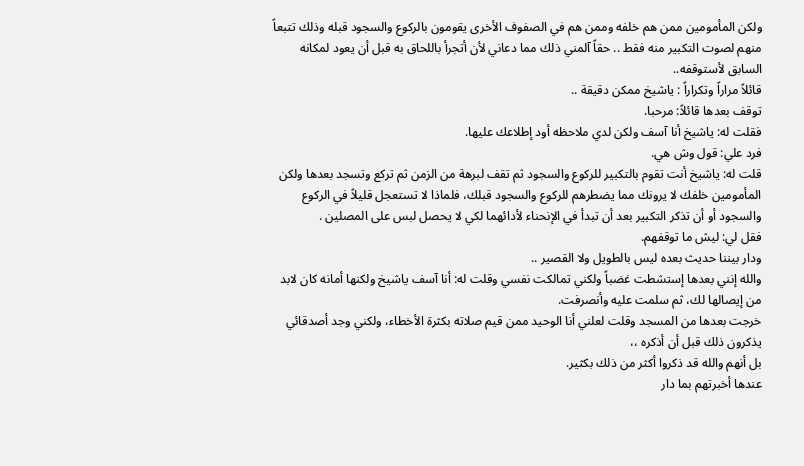ولكن المأمومين ممن هم خلفه وممن هم في الصفوف الأخرى يقومون بالركوع والسجود قبله وذلك تتبعاً منهم لصوت التكبير منه فقط .. حقاً آلمني ذلك مما دعاني لأن أتجرأ باللحاق به قبل أن يعود لمكانه السابق لأستوقفه..
قائلاً مراراً وتكراراً : ياشيخ ممكن دقيقة ..
توقف بعدها قائلاً: مرحبا.
فقلت له: ياشيخ أنا آسف ولكن لدي ملاحظه أود إطلاعك عليها.
فرد علي: قول وش هي.
قلت له: ياشيخ أنت تقوم بالتكبير للركوع والسجود ثم تقف لبرهة من الزمن ثم تركع وتسجد بعدها ولكن المأمومين خلفك لا يرونك مما يضطرهم للركوع والسجود قبلك، فلماذا لا تستعجل قليلاً في الركوع والسجود أو أن تذكر التكبير بعد أن تبدأ في الإنحناء لأدائهما لكي لا يحصل لبس على المصلين .
فقل لي: ليش ما توقفهم.
ودار بيننا حديث بعده ليس بالطويل ولا القصير ..
والله إنني بعدها إستشطت غضباً ولكني تمالكت نفسي وقلت له: أنا آسف ياشيخ ولكنها أمانه كان لابد من إيصالها لك، ثم سلمت عليه وأنصرفت.
خرجت بعدها من المسجد وقلت لعلني أنا الوحيد ممن قيم صلاته بكثرة الأخطاء، ولكني وجد أصدقائي يذكرون ذلك قبل أن أذكره ،،
بل أنهم والله قد ذكروا أكثر من ذلك بكثير.
عندها أخبرتهم بما دار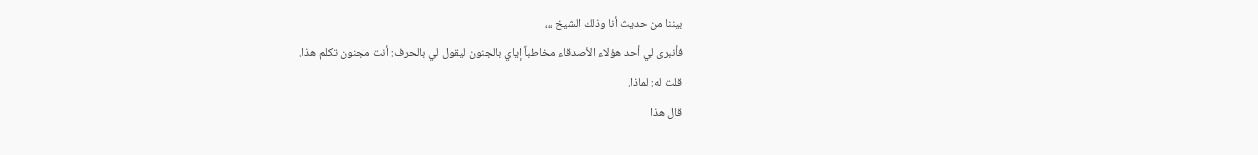بيننا من حديث أنا وذلك الشيخ ،،،
فأنبرى لي أحد هؤلاء الأصدقاء مخاطباً إياي بالجنون ليقول لي بالحرف: أنت مجنون تكلم هذا.
قلت له: لماذا.
قال هذا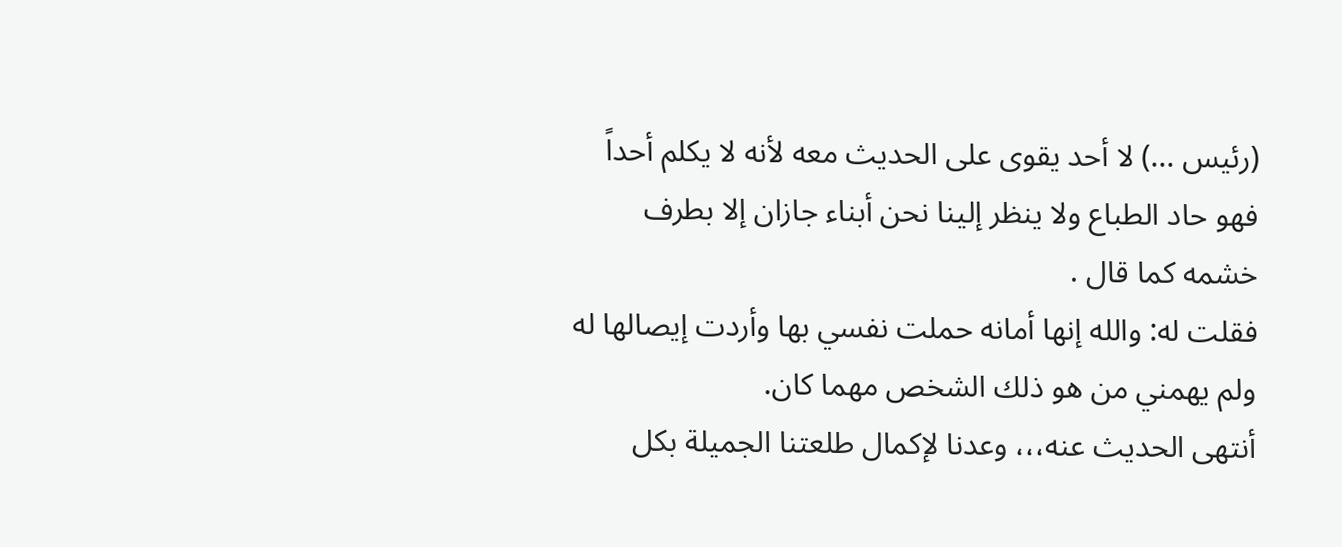(رئيس ...) لا أحد يقوى على الحديث معه لأنه لا يكلم أحداً فهو حاد الطباع ولا ينظر إلينا نحن أبناء جازان إلا بطرف خشمه كما قال .
فقلت له: والله إنها أمانه حملت نفسي بها وأردت إيصالها له ولم يهمني من هو ذلك الشخص مهما كان.
أنتهى الحديث عنه،،، وعدنا لإكمال طلعتنا الجميلة بكل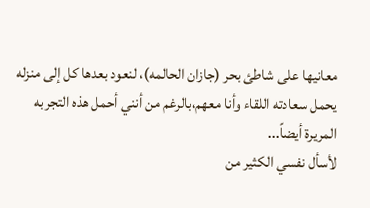معانيها على شاطئ بحر (جازان الحالمه)، لنعود بعدها كل إلى منزله يحمل سعادته اللقاء وأنا معهم،بالرغم من أنني أحمل هذه التجربه المريرة أيضاً...
لأسأل نفسي الكثير من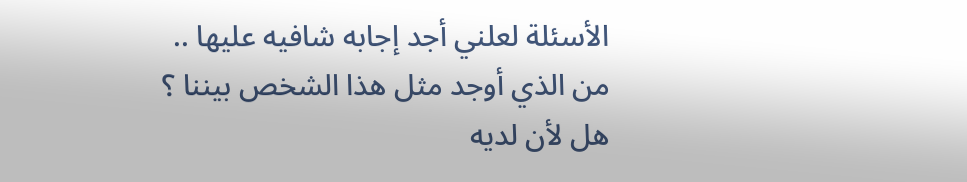الأسئلة لعلني أجد إجابه شافيه عليها ..
من الذي أوجد مثل هذا الشخص بيننا ؟
هل لأن لديه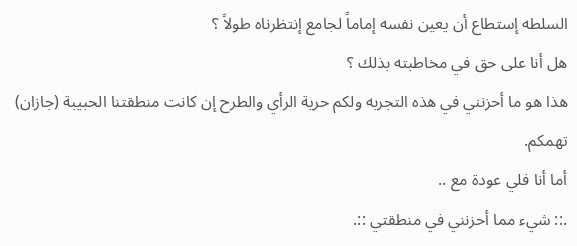السلطه إستطاع أن يعين نفسه إماماً لجامع إنتظرناه طولاً ؟
هل أنا على حق في مخاطبته بذلك ؟
هذا هو ما أحزنني في هذه التجربه ولكم حرية الرأي والطرح إن كانت منطقتنا الحبيبة (جازان) تهمكم.
أما أنا فلي عودة مع ..
.:: شيء مما أحزنني في منطقتي ::.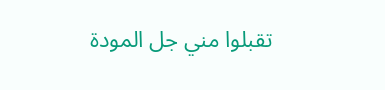تقبلوا مني جل المودة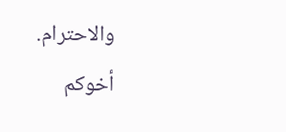والاحترام.
أخوكم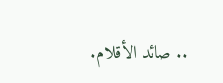.. صائد الأقلام.